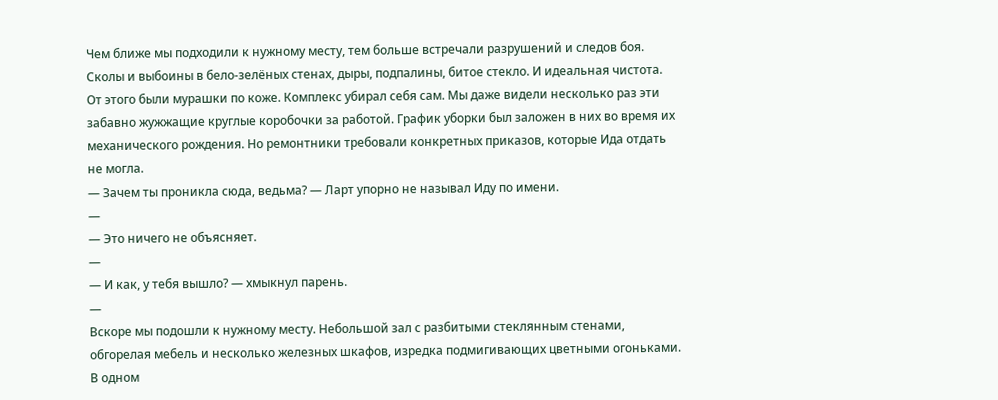Чем ближе мы подходили к нужному месту, тем больше встречали разрушений и следов боя. Сколы и выбоины в бело-зелёных стенах, дыры, подпалины, битое стекло. И идеальная чистота. От этого были мурашки по коже. Комплекс убирал себя сам. Мы даже видели несколько раз эти забавно жужжащие круглые коробочки за работой. График уборки был заложен в них во время их механического рождения. Но ремонтники требовали конкретных приказов, которые Ида отдать не могла.
— Зачем ты проникла сюда, ведьма? — Ларт упорно не называл Иду по имени.
—
— Это ничего не объясняет.
—
— И как, у тебя вышло? — хмыкнул парень.
—
Вскоре мы подошли к нужному месту. Небольшой зал с разбитыми стеклянным стенами, обгорелая мебель и несколько железных шкафов, изредка подмигивающих цветными огоньками. В одном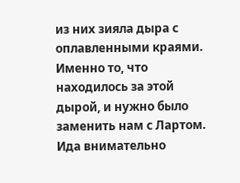из них зияла дыра с оплавленными краями. Именно то, что находилось за этой дырой, и нужно было заменить нам с Лартом.
Ида внимательно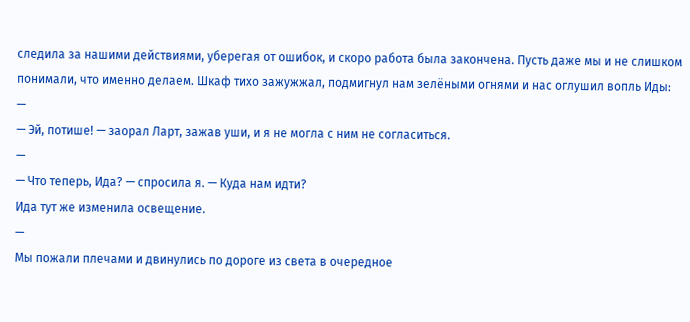следила за нашими действиями, уберегая от ошибок, и скоро работа была закончена. Пусть даже мы и не слишком понимали, что именно делаем. Шкаф тихо зажужжал, подмигнул нам зелёными огнями и нас оглушил вопль Иды:
—
— Эй, потише! — заорал Ларт, зажав уши, и я не могла с ним не согласиться.
—
— Что теперь, Ида? — спросила я. — Куда нам идти?
Ида тут же изменила освещение.
—
Мы пожали плечами и двинулись по дороге из света в очередное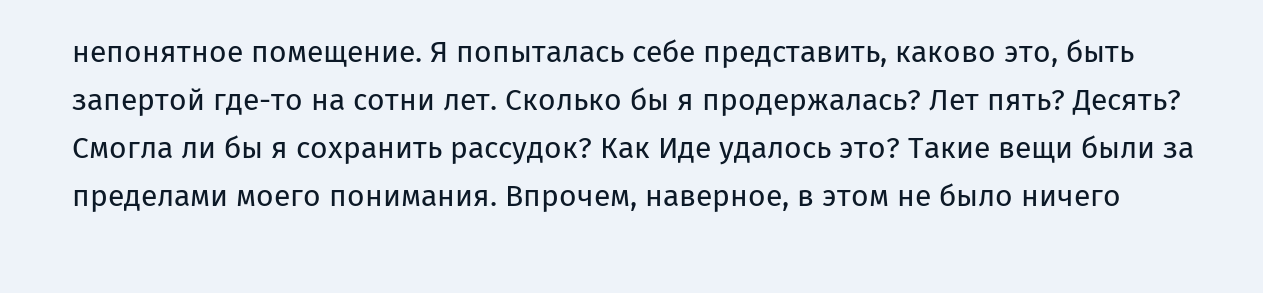непонятное помещение. Я попыталась себе представить, каково это, быть запертой где-то на сотни лет. Сколько бы я продержалась? Лет пять? Десять? Смогла ли бы я сохранить рассудок? Как Иде удалось это? Такие вещи были за пределами моего понимания. Впрочем, наверное, в этом не было ничего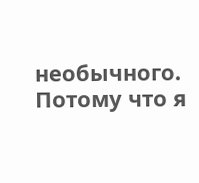необычного. Потому что я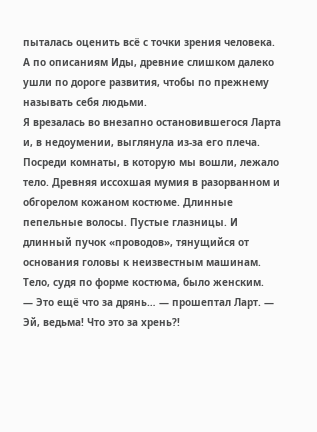пыталась оценить всё с точки зрения человека. А по описаниям Иды, древние слишком далеко ушли по дороге развития, чтобы по прежнему называть себя людьми.
Я врезалась во внезапно остановившегося Ларта и, в недоумении, выглянула из-за его плеча. Посреди комнаты, в которую мы вошли, лежало тело. Древняя иссохшая мумия в разорванном и обгорелом кожаном костюме. Длинные пепельные волосы. Пустые глазницы. И длинный пучок «проводов», тянущийся от основания головы к неизвестным машинам. Тело, судя по форме костюма, было женским.
— Это ещё что за дрянь… — прошептал Ларт. — Эй, ведьма! Что это за хрень?!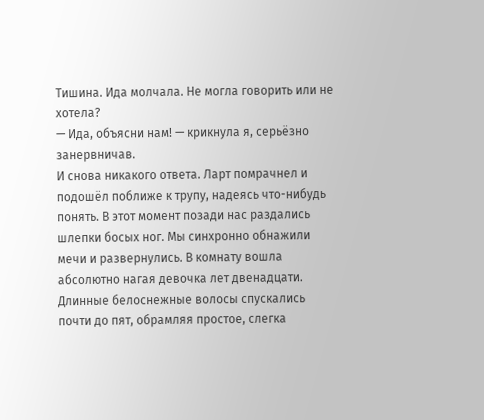Тишина. Ида молчала. Не могла говорить или не хотела?
— Ида, объясни нам! — крикнула я, серьёзно занервничав.
И снова никакого ответа. Ларт помрачнел и подошёл поближе к трупу, надеясь что-нибудь понять. В этот момент позади нас раздались шлепки босых ног. Мы синхронно обнажили мечи и развернулись. В комнату вошла абсолютно нагая девочка лет двенадцати. Длинные белоснежные волосы спускались почти до пят, обрамляя простое, слегка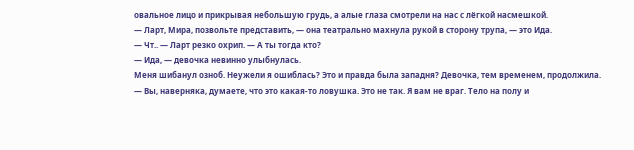овальное лицо и прикрывая небольшую грудь, а алые глаза смотрели на нас с лёгкой насмешкой.
— Ларт, Мира, позвольте представить, — она театрально махнула рукой в сторону трупа, — это Ида.
— Чт.. — Ларт резко охрип. — А ты тогда кто?
— Ида, — девочка невинно улыбнулась.
Меня шибанул озноб. Неужели я ошиблась? Это и правда была западня? Девочка, тем временем, продолжила.
— Вы, наверняка, думаете, что это какая-то ловушка. Это не так. Я вам не враг. Тело на полу и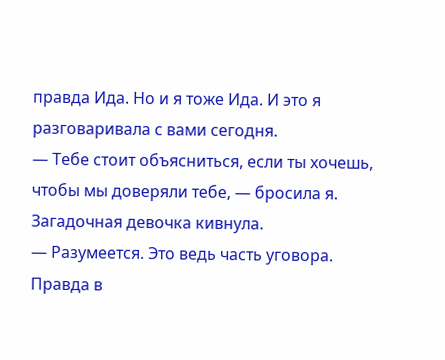правда Ида. Но и я тоже Ида. И это я разговаривала с вами сегодня.
— Тебе стоит объясниться, если ты хочешь, чтобы мы доверяли тебе, — бросила я.
Загадочная девочка кивнула.
— Разумеется. Это ведь часть уговора. Правда в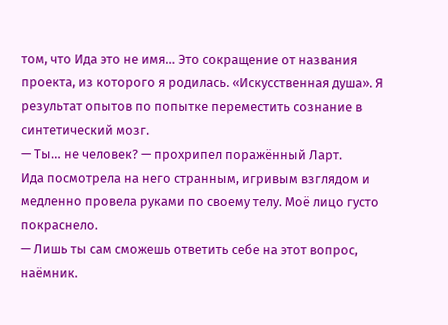том, что Ида это не имя… Это сокращение от названия проекта, из которого я родилась. «Искусственная душа». Я результат опытов по попытке переместить сознание в синтетический мозг.
— Ты… не человек? — прохрипел поражённый Ларт.
Ида посмотрела на него странным, игривым взглядом и медленно провела руками по своему телу. Моё лицо густо покраснело.
— Лишь ты сам сможешь ответить себе на этот вопрос, наёмник.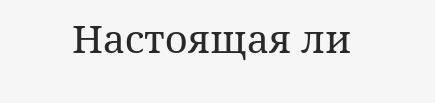Настоящая ли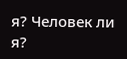я? Человек ли я?